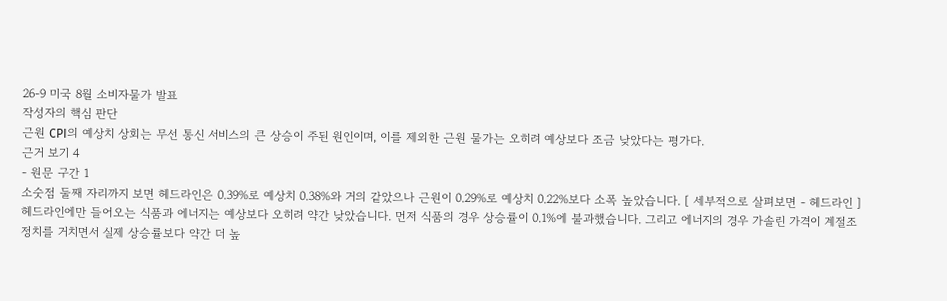26-9 미국 8월 소비자물가 발표
작성자의 핵심 판단
근원 CPI의 예상치 상회는 무선 통신 서비스의 큰 상승이 주된 원인이며, 이를 제외한 근원 물가는 오히려 예상보다 조금 낮았다는 평가다.
근거 보기 4
- 원문 구간 1
소숫점 둘째 자리까지 보면 헤드라인은 0.39%로 예상치 0.38%와 거의 같았으나 근원이 0.29%로 예상치 0.22%보다 소폭 높았습니다. [ 세부적으로 살펴보면 - 헤드라인 ] 헤드라인에만 들어오는 식품과 에너지는 예상보다 오히려 약간 낮았습니다. 먼저 식품의 경우 상승률이 0.1%에 불과했습니다. 그리고 에너지의 경우 가솔린 가격이 계절조정치를 거치면서 실제 상승률보다 약간 더 높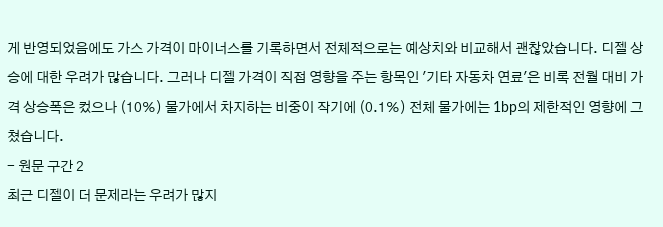게 반영되었음에도 가스 가격이 마이너스를 기록하면서 전체적으로는 예상치와 비교해서 괜찮았습니다. 디젤 상승에 대한 우려가 많습니다. 그러나 디젤 가격이 직접 영향을 주는 항목인 '기타 자동차 연료'은 비록 전월 대비 가격 상승폭은 컸으나 (10%) 물가에서 차지하는 비중이 작기에 (0.1%) 전체 물가에는 1bp의 제한적인 영향에 그쳤습니다.
- 원문 구간 2
최근 디젤이 더 문제라는 우려가 많지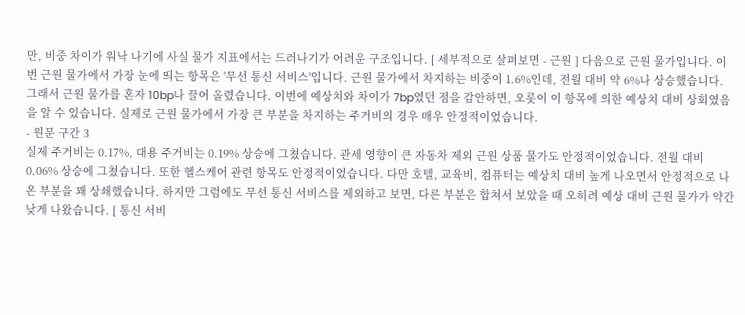만, 비중 차이가 워낙 나기에 사실 물가 지표에서는 드러나기가 어려운 구조입니다. [ 세부적으로 살펴보면 - 근원 ] 다음으로 근원 물가입니다. 이번 근원 물가에서 가장 눈에 띄는 항목은 '무선 통신 서비스'입니다. 근원 물가에서 차지하는 비중이 1.6%인데, 전월 대비 약 6%나 상승했습니다. 그래서 근원 물가를 혼자 10bp나 끌어 올렸습니다. 이번에 예상치와 차이가 7bp였던 점을 감안하면, 오롯이 이 항목에 의한 예상치 대비 상회였음을 알 수 있습니다. 실제로 근원 물가에서 가장 큰 부분을 차지하는 주거비의 경우 매우 안정적이었습니다.
- 원문 구간 3
실제 주거비는 0.17%, 대용 주거비는 0.19% 상승에 그쳤습니다. 관세 영향이 큰 자동차 제외 근원 상품 물가도 안정적이었습니다. 전월 대비 0.06% 상승에 그쳤습니다. 또한 헬스케어 관련 항목도 안정적이었습니다. 다만 호텔, 교육비, 컴퓨터는 예상치 대비 높게 나오면서 안정적으로 나온 부분을 꽤 상쇄했습니다. 하지만 그럼에도 무선 통신 서비스를 제외하고 보면, 다른 부분은 합쳐서 보았을 때 오히려 예상 대비 근원 물가가 약간 낮게 나왔습니다. [ 통신 서비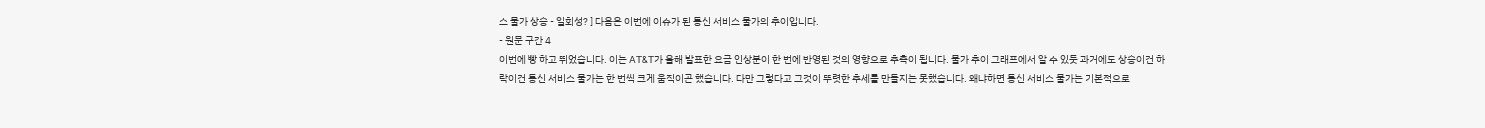스 물가 상승 - 일회성? ] 다음은 이번에 이슈가 된 통신 서비스 물가의 추이입니다.
- 원문 구간 4
이번에 빵 하고 뛰었습니다. 이는 AT&T가 올해 발표한 요금 인상분이 한 번에 반영된 것의 영향으로 추측이 됩니다. 물가 추이 그래프에서 알 수 있듯 과거에도 상승이건 하락이건 통신 서비스 물가는 한 번씩 크게 움직이곤 했습니다. 다만 그렇다고 그것이 뚜렷한 추세를 만들지는 못했습니다. 왜냐하면 통신 서비스 물가는 기본적으로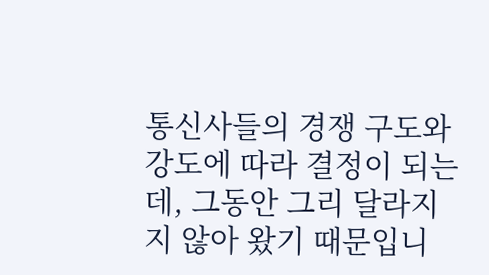통신사들의 경쟁 구도와 강도에 따라 결정이 되는데, 그동안 그리 달라지지 않아 왔기 때문입니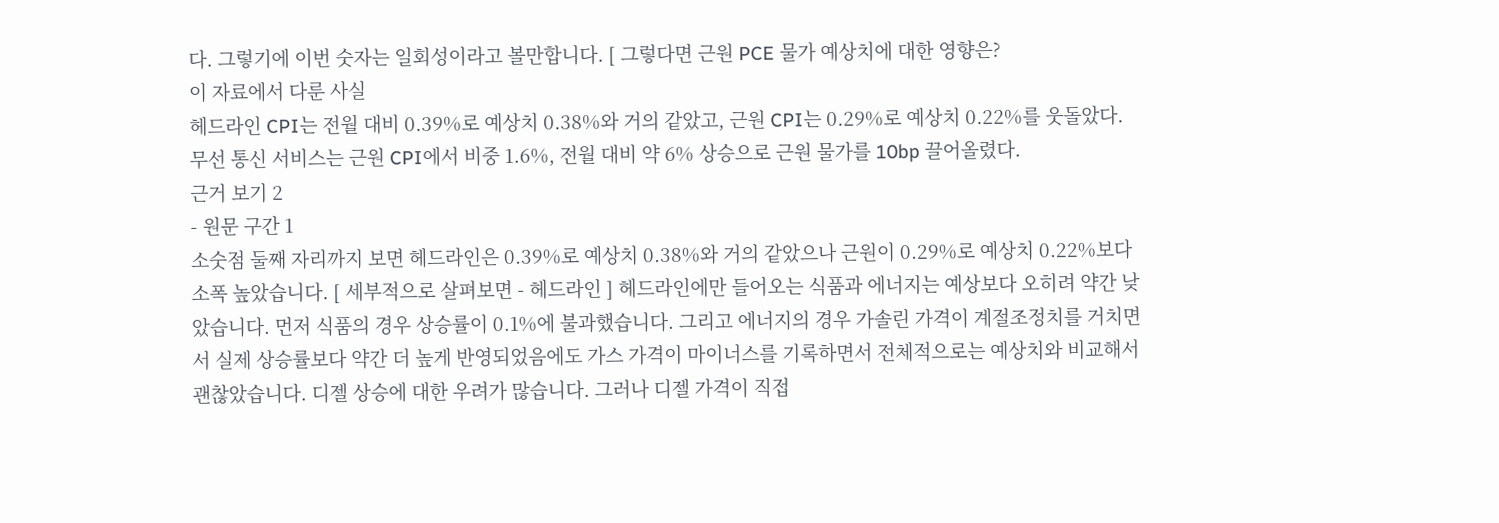다. 그렇기에 이번 숫자는 일회성이라고 볼만합니다. [ 그렇다면 근원 PCE 물가 예상치에 대한 영향은?
이 자료에서 다룬 사실
헤드라인 CPI는 전월 대비 0.39%로 예상치 0.38%와 거의 같았고, 근원 CPI는 0.29%로 예상치 0.22%를 웃돌았다. 무선 통신 서비스는 근원 CPI에서 비중 1.6%, 전월 대비 약 6% 상승으로 근원 물가를 10bp 끌어올렸다.
근거 보기 2
- 원문 구간 1
소숫점 둘째 자리까지 보면 헤드라인은 0.39%로 예상치 0.38%와 거의 같았으나 근원이 0.29%로 예상치 0.22%보다 소폭 높았습니다. [ 세부적으로 살펴보면 - 헤드라인 ] 헤드라인에만 들어오는 식품과 에너지는 예상보다 오히려 약간 낮았습니다. 먼저 식품의 경우 상승률이 0.1%에 불과했습니다. 그리고 에너지의 경우 가솔린 가격이 계절조정치를 거치면서 실제 상승률보다 약간 더 높게 반영되었음에도 가스 가격이 마이너스를 기록하면서 전체적으로는 예상치와 비교해서 괜찮았습니다. 디젤 상승에 대한 우려가 많습니다. 그러나 디젤 가격이 직접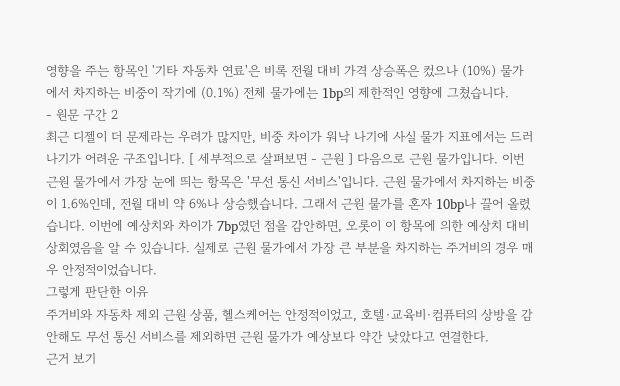영향을 주는 항목인 '기타 자동차 연료'은 비록 전월 대비 가격 상승폭은 컸으나 (10%) 물가에서 차지하는 비중이 작기에 (0.1%) 전체 물가에는 1bp의 제한적인 영향에 그쳤습니다.
- 원문 구간 2
최근 디젤이 더 문제라는 우려가 많지만, 비중 차이가 워낙 나기에 사실 물가 지표에서는 드러나기가 어려운 구조입니다. [ 세부적으로 살펴보면 - 근원 ] 다음으로 근원 물가입니다. 이번 근원 물가에서 가장 눈에 띄는 항목은 '무선 통신 서비스'입니다. 근원 물가에서 차지하는 비중이 1.6%인데, 전월 대비 약 6%나 상승했습니다. 그래서 근원 물가를 혼자 10bp나 끌어 올렸습니다. 이번에 예상치와 차이가 7bp였던 점을 감안하면, 오롯이 이 항목에 의한 예상치 대비 상회였음을 알 수 있습니다. 실제로 근원 물가에서 가장 큰 부분을 차지하는 주거비의 경우 매우 안정적이었습니다.
그렇게 판단한 이유
주거비와 자동차 제외 근원 상품, 헬스케어는 안정적이었고, 호텔·교육비·컴퓨터의 상방을 감안해도 무선 통신 서비스를 제외하면 근원 물가가 예상보다 약간 낮았다고 연결한다.
근거 보기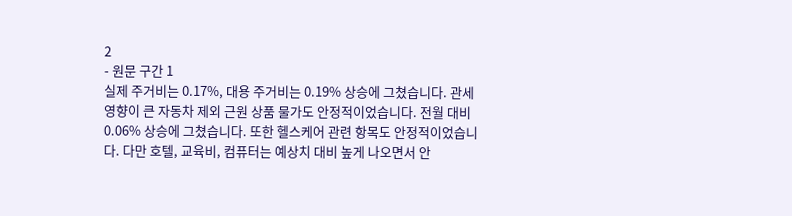2
- 원문 구간 1
실제 주거비는 0.17%, 대용 주거비는 0.19% 상승에 그쳤습니다. 관세 영향이 큰 자동차 제외 근원 상품 물가도 안정적이었습니다. 전월 대비 0.06% 상승에 그쳤습니다. 또한 헬스케어 관련 항목도 안정적이었습니다. 다만 호텔, 교육비, 컴퓨터는 예상치 대비 높게 나오면서 안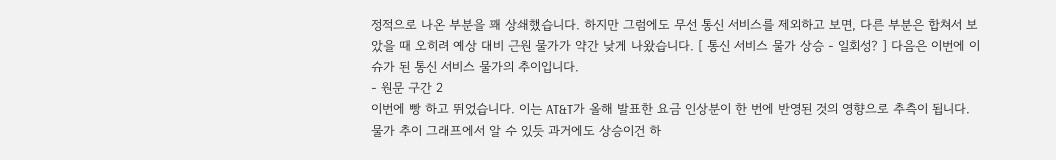정적으로 나온 부분을 꽤 상쇄했습니다. 하지만 그럼에도 무선 통신 서비스를 제외하고 보면, 다른 부분은 합쳐서 보았을 때 오히려 예상 대비 근원 물가가 약간 낮게 나왔습니다. [ 통신 서비스 물가 상승 - 일회성? ] 다음은 이번에 이슈가 된 통신 서비스 물가의 추이입니다.
- 원문 구간 2
이번에 빵 하고 뛰었습니다. 이는 AT&T가 올해 발표한 요금 인상분이 한 번에 반영된 것의 영향으로 추측이 됩니다. 물가 추이 그래프에서 알 수 있듯 과거에도 상승이건 하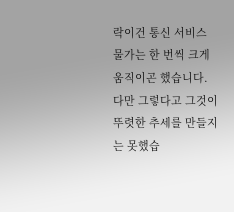락이건 통신 서비스 물가는 한 번씩 크게 움직이곤 했습니다. 다만 그렇다고 그것이 뚜렷한 추세를 만들지는 못했습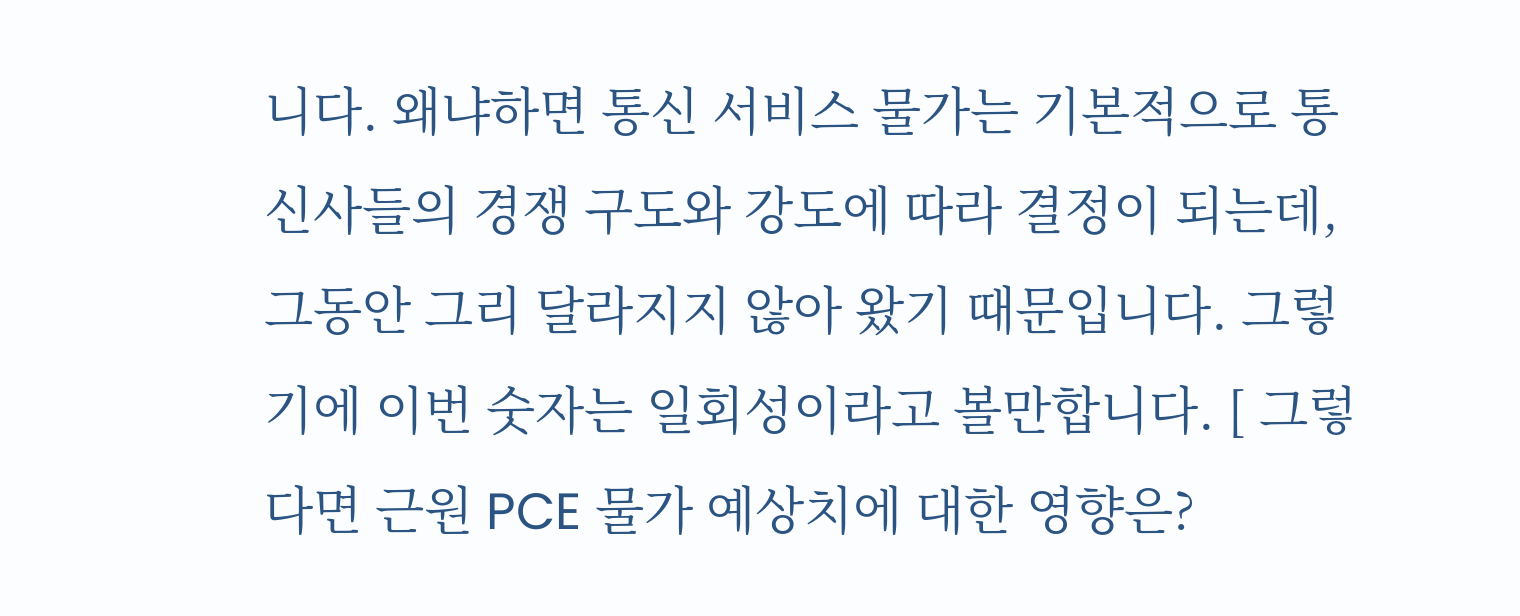니다. 왜냐하면 통신 서비스 물가는 기본적으로 통신사들의 경쟁 구도와 강도에 따라 결정이 되는데, 그동안 그리 달라지지 않아 왔기 때문입니다. 그렇기에 이번 숫자는 일회성이라고 볼만합니다. [ 그렇다면 근원 PCE 물가 예상치에 대한 영향은?